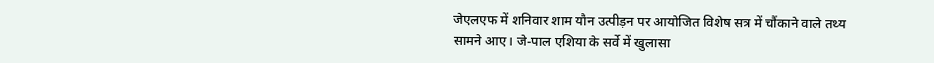जेएलएफ में शनिवार शाम यौन उत्पीड़न पर आयोजित विशेष सत्र में चौंकाने वाले तथ्य सामने आए। जे-पाल एशिया के सर्वे में खुलासा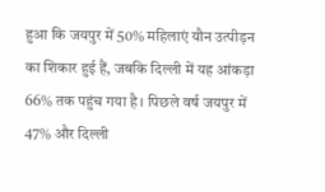हुआ कि जयपुर में 50% महिलाएं यौन उत्पीड़न का शिकार हुई हैं, जबकि दिल्ली में यह आंकड़ा 66% तक पहुंच गया है। पिछले वर्ष जयपुर में 47% और दिल्ली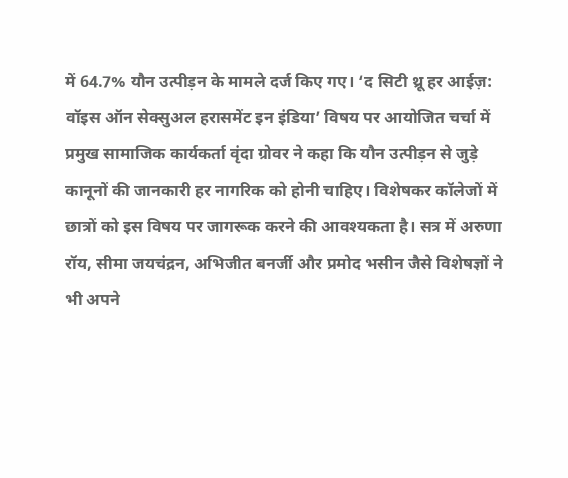में 64.7% यौन उत्पीड़न के मामले दर्ज किए गए। ‘द सिटी थ्रू हर आईज़: वॉइस ऑन सेक्सुअल हरासमेंट इन इंडिया’ विषय पर आयोजित चर्चा में प्रमुख सामाजिक कार्यकर्ता वृंदा ग्रोवर ने कहा कि यौन उत्पीड़न से जुड़े कानूनों की जानकारी हर नागरिक को होनी चाहिए। विशेषकर कॉलेजों में छात्रों को इस विषय पर जागरूक करने की आवश्यकता है। सत्र में अरुणा रॉय, सीमा जयचंद्रन, अभिजीत बनर्जी और प्रमोद भसीन जैसे विशेषज्ञों ने भी अपने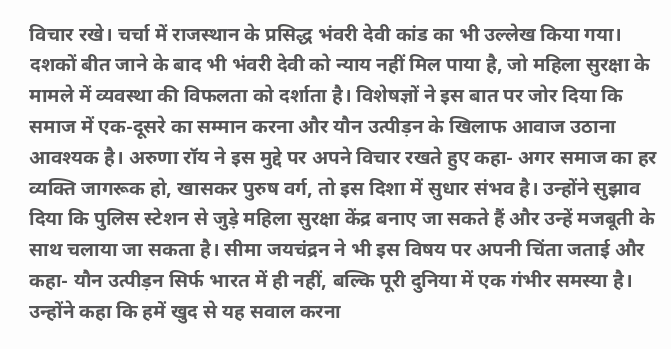विचार रखे। चर्चा में राजस्थान के प्रसिद्ध भंवरी देवी कांड का भी उल्लेख किया गया। दशकों बीत जाने के बाद भी भंवरी देवी को न्याय नहीं मिल पाया है, जो महिला सुरक्षा के मामले में व्यवस्था की विफलता को दर्शाता है। विशेषज्ञों ने इस बात पर जोर दिया कि समाज में एक-दूसरे का सम्मान करना और यौन उत्पीड़न के खिलाफ आवाज उठाना आवश्यक है। अरुणा रॉय ने इस मुद्दे पर अपने विचार रखते हुए कहा- अगर समाज का हर व्यक्ति जागरूक हो, खासकर पुरुष वर्ग, तो इस दिशा में सुधार संभव है। उन्होंने सुझाव दिया कि पुलिस स्टेशन से जुड़े महिला सुरक्षा केंद्र बनाए जा सकते हैं और उन्हें मजबूती के साथ चलाया जा सकता है। सीमा जयचंद्रन ने भी इस विषय पर अपनी चिंता जताई और कहा- यौन उत्पीड़न सिर्फ भारत में ही नहीं, बल्कि पूरी दुनिया में एक गंभीर समस्या है। उन्होंने कहा कि हमें खुद से यह सवाल करना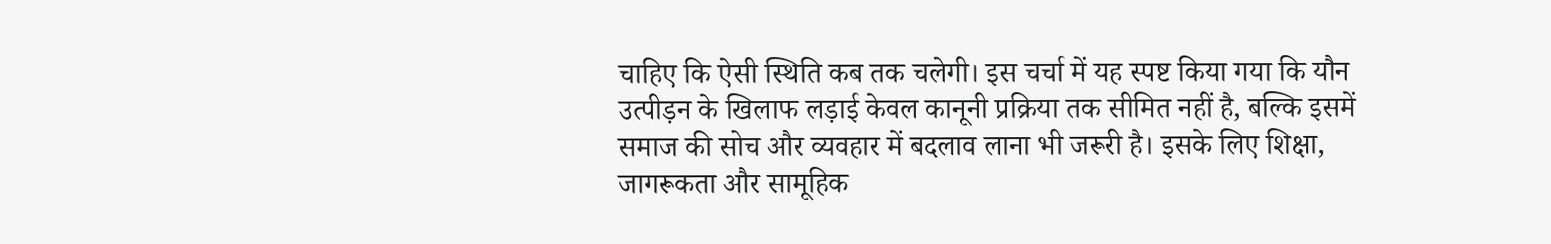चाहिए कि ऐसी स्थिति कब तक चलेगी। इस चर्चा में यह स्पष्ट किया गया कि यौन उत्पीड़न के खिलाफ लड़ाई केवल कानूनी प्रक्रिया तक सीमित नहीं है, बल्कि इसमें समाज की सोच और व्यवहार में बदलाव लाना भी जरूरी है। इसके लिए शिक्षा, जागरूकता और सामूहिक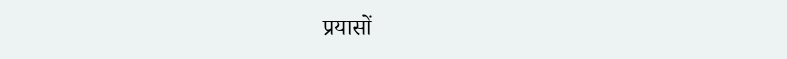प्रयासों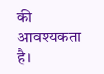की आवश्यकता है।